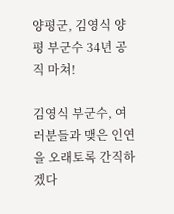양평군, 김영식 양평 부군수 34년 공직 마쳐!

김영식 부군수, 여러분들과 맺은 인연을 오래토록 간직하겠다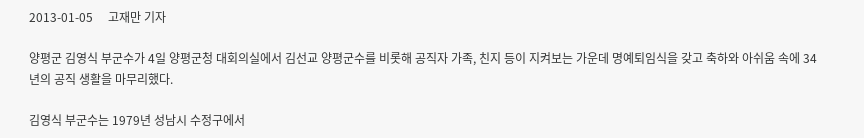2013-01-05     고재만 기자

양평군 김영식 부군수가 4일 양평군청 대회의실에서 김선교 양평군수를 비롯해 공직자 가족, 친지 등이 지켜보는 가운데 명예퇴임식을 갖고 축하와 아쉬움 속에 34년의 공직 생활을 마무리했다.

김영식 부군수는 1979년 성남시 수정구에서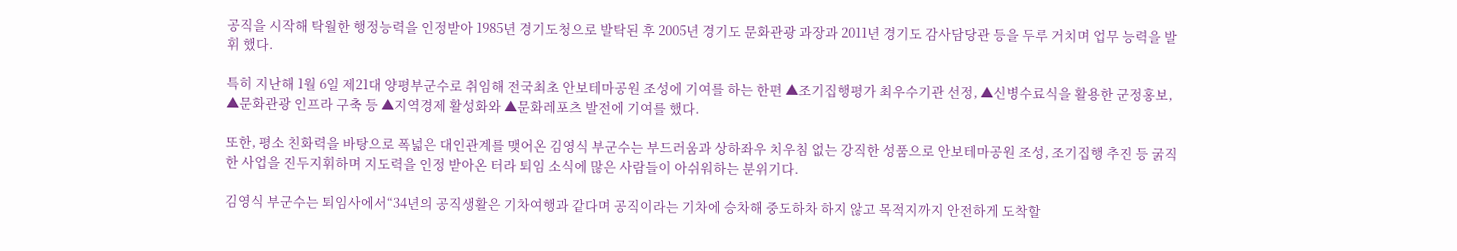공직을 시작해 탁월한 행정능력을 인정받아 1985년 경기도청으로 발탁된 후 2005년 경기도 문화관광 과장과 2011년 경기도 감사담당관 등을 두루 거치며 업무 능력을 발휘 했다.

특히 지난해 1월 6일 제21대 양평부군수로 취임해 전국최초 안보테마공원 조성에 기여를 하는 한편 ▲조기집행평가 최우수기관 선정, ▲신병수료식을 활용한 군정홍보, ▲문화관광 인프라 구축 등 ▲지역경제 활성화와 ▲문화레포츠 발전에 기여를 했다.

또한, 평소 친화력을 바탕으로 폭넓은 대인관계를 맺어온 김영식 부군수는 부드러움과 상하좌우 치우침 없는 강직한 성품으로 안보테마공원 조성, 조기집행 추진 등 굵직한 사업을 진두지휘하며 지도력을 인정 받아온 터라 퇴임 소식에 많은 사람들이 아쉬워하는 분위기다.

김영식 부군수는 퇴임사에서“34년의 공직생활은 기차여행과 같다며 공직이라는 기차에 승차해 중도하차 하지 않고 목적지까지 안전하게 도착할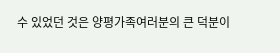수 있었던 것은 양평가족여러분의 큰 덕분이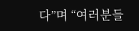다”며 “여러분들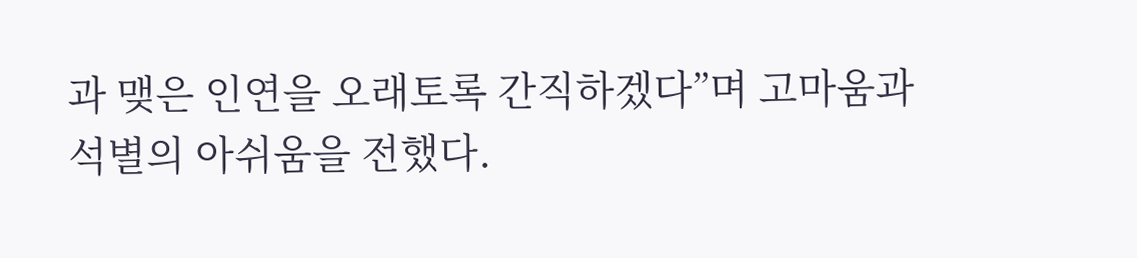과 맺은 인연을 오래토록 간직하겠다”며 고마움과 석별의 아쉬움을 전했다.